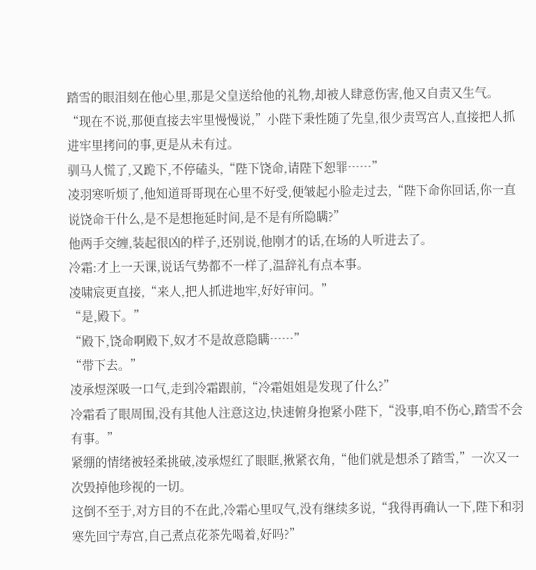踏雪的眼泪刻在他心里,那是父皇送给他的礼物,却被人肆意伤害,他又自责又生气。
“现在不说,那便直接去牢里慢慢说,”小陛下秉性随了先皇,很少责骂宫人,直接把人抓进牢里拷问的事,更是从未有过。
驯马人慌了,又跪下,不停磕头,“陛下饶命,请陛下恕罪……”
凌羽寒听烦了,他知道哥哥现在心里不好受,便皱起小脸走过去,“陛下命你回话,你一直说饶命干什么,是不是想拖延时间,是不是有所隐瞒?”
他两手交缠,装起很凶的样子,还别说,他刚才的话,在场的人听进去了。
冷霜:才上一天课,说话气势都不一样了,温辞礼有点本事。
凌啸宸更直接,“来人,把人抓进地牢,好好审问。”
“是,殿下。”
“殿下,饶命啊殿下,奴才不是故意隐瞒……”
“带下去。”
凌承煜深吸一口气,走到冷霜跟前,“冷霜姐姐是发现了什么?”
冷霜看了眼周围,没有其他人注意这边,快速俯身抱紧小陛下,“没事,咱不伤心,踏雪不会有事。”
紧绷的情绪被轻柔挑破,凌承煜红了眼眶,揪紧衣角,“他们就是想杀了踏雪,”一次又一次毁掉他珍视的一切。
这倒不至于,对方目的不在此,冷霜心里叹气,没有继续多说,“我得再确认一下,陛下和羽寒先回宁寿宫,自己煮点花茶先喝着,好吗?”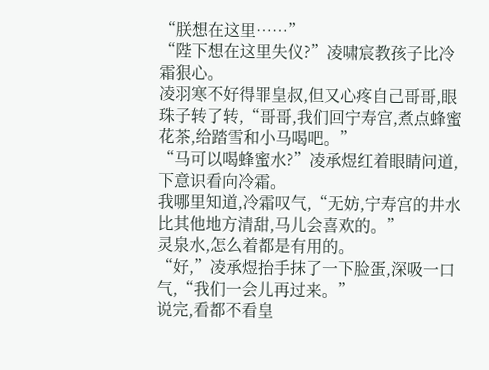“朕想在这里……”
“陛下想在这里失仪?”凌啸宸教孩子比冷霜狠心。
凌羽寒不好得罪皇叔,但又心疼自己哥哥,眼珠子转了转,“哥哥,我们回宁寿宫,煮点蜂蜜花茶,给踏雪和小马喝吧。”
“马可以喝蜂蜜水?”凌承煜红着眼睛问道,下意识看向冷霜。
我哪里知道,冷霜叹气,“无妨,宁寿宫的井水比其他地方清甜,马儿会喜欢的。”
灵泉水,怎么着都是有用的。
“好,”凌承煜抬手抹了一下脸蛋,深吸一口气,“我们一会儿再过来。”
说完,看都不看皇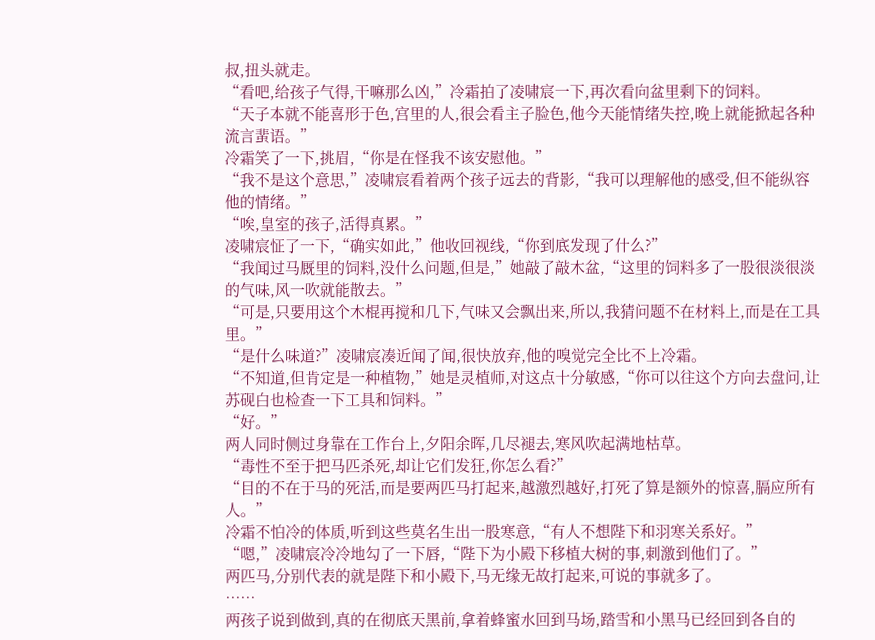叔,扭头就走。
“看吧,给孩子气得,干嘛那么凶,”冷霜拍了凌啸宸一下,再次看向盆里剩下的饲料。
“天子本就不能喜形于色,宫里的人,很会看主子脸色,他今天能情绪失控,晚上就能掀起各种流言蜚语。”
冷霜笑了一下,挑眉,“你是在怪我不该安慰他。”
“我不是这个意思,”凌啸宸看着两个孩子远去的背影,“我可以理解他的感受,但不能纵容他的情绪。”
“唉,皇室的孩子,活得真累。”
凌啸宸怔了一下,“确实如此,”他收回视线,“你到底发现了什么?”
“我闻过马厩里的饲料,没什么问题,但是,”她敲了敲木盆,“这里的饲料多了一股很淡很淡的气味,风一吹就能散去。”
“可是,只要用这个木棍再搅和几下,气味又会飘出来,所以,我猜问题不在材料上,而是在工具里。”
“是什么味道?”凌啸宸凑近闻了闻,很快放弃,他的嗅觉完全比不上冷霜。
“不知道,但肯定是一种植物,”她是灵植师,对这点十分敏感,“你可以往这个方向去盘问,让苏砚白也检查一下工具和饲料。”
“好。”
两人同时侧过身靠在工作台上,夕阳余晖,几尽褪去,寒风吹起满地枯草。
“毒性不至于把马匹杀死,却让它们发狂,你怎么看?”
“目的不在于马的死活,而是要两匹马打起来,越激烈越好,打死了算是额外的惊喜,膈应所有人。”
冷霜不怕冷的体质,听到这些莫名生出一股寒意,“有人不想陛下和羽寒关系好。”
“嗯,”凌啸宸冷冷地勾了一下唇,“陛下为小殿下移植大树的事,刺激到他们了。”
两匹马,分别代表的就是陛下和小殿下,马无缘无故打起来,可说的事就多了。
……
两孩子说到做到,真的在彻底天黑前,拿着蜂蜜水回到马场,踏雪和小黑马已经回到各自的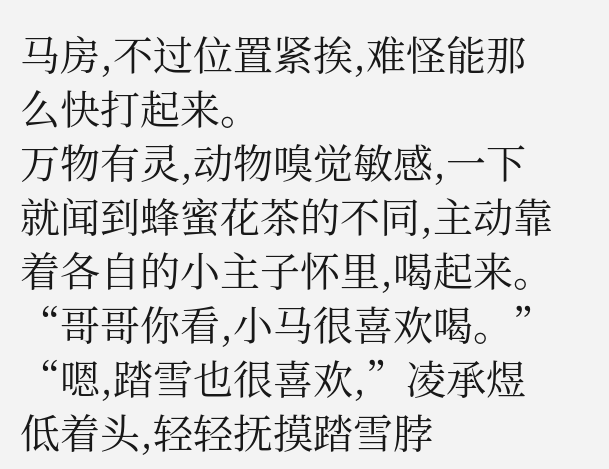马房,不过位置紧挨,难怪能那么快打起来。
万物有灵,动物嗅觉敏感,一下就闻到蜂蜜花茶的不同,主动靠着各自的小主子怀里,喝起来。
“哥哥你看,小马很喜欢喝。”
“嗯,踏雪也很喜欢,”凌承煜低着头,轻轻抚摸踏雪脖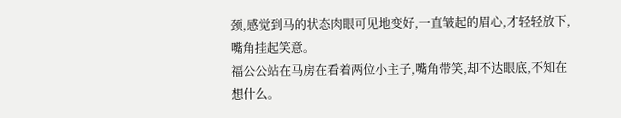颈,感觉到马的状态肉眼可见地变好,一直皱起的眉心,才轻轻放下,嘴角挂起笑意。
福公公站在马房在看着两位小主子,嘴角带笑,却不达眼底,不知在想什么。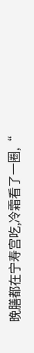晚膳都在宁寿宫吃,冷霜看了一圈,“